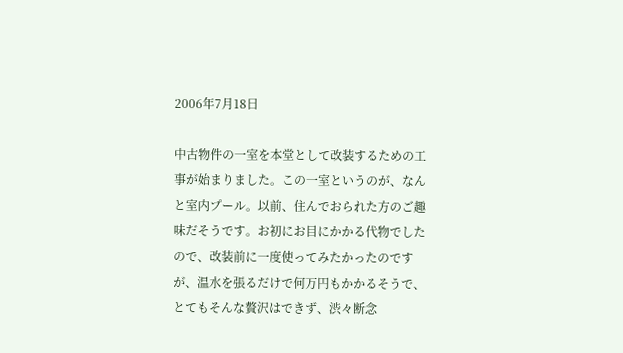2006年7月18日

中古物件の一室を本堂として改装するための工事が始まりました。この一室というのが、なんと室内プール。以前、住んでおられた方のご趣味だそうです。お初にお目にかかる代物でしたので、改装前に一度使ってみたかったのですが、温水を張るだけで何万円もかかるそうで、とてもそんな贅沢はできず、渋々断念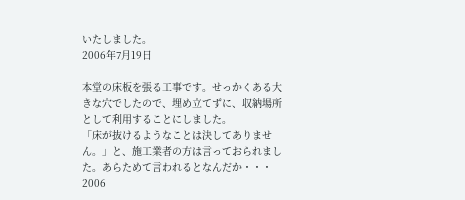いたしました。
2006年7月19日

本堂の床板を張る工事です。せっかくある大きな穴でしたので、埋め立てずに、収納場所として利用することにしました。
「床が抜けるようなことは決してありません。」と、施工業者の方は言っておられました。あらためて言われるとなんだか・・・
2006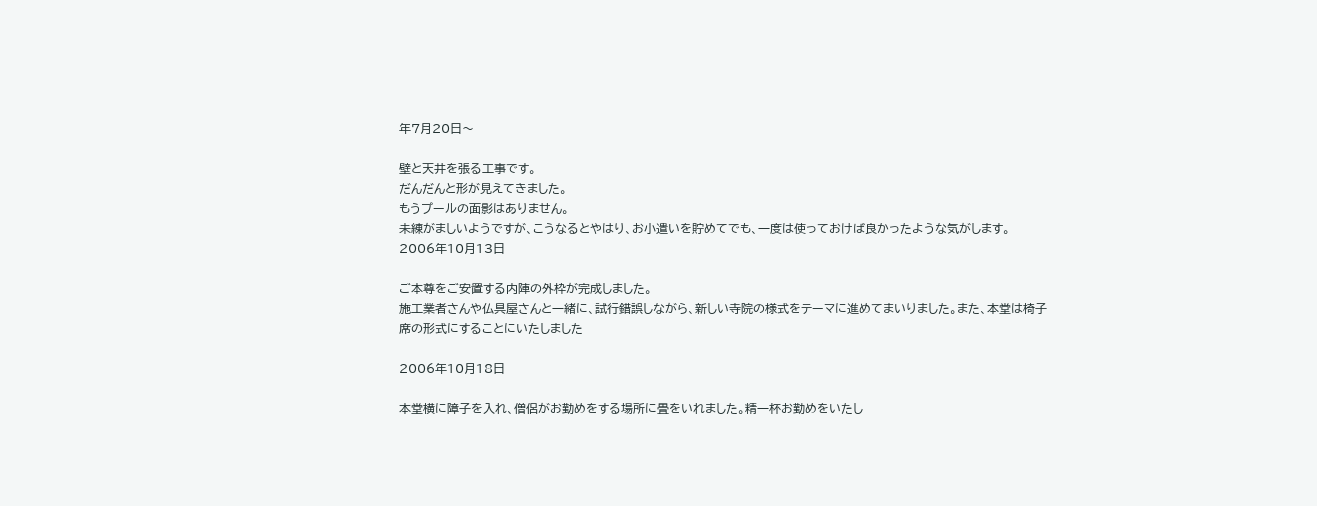年7月20日〜

壁と天井を張る工事です。
だんだんと形が見えてきました。
もうプールの面影はありません。
未練がましいようですが、こうなるとやはり、お小遣いを貯めてでも、一度は使っておけば良かったような気がします。
2006年10月13日

ご本尊をご安置する内陣の外枠が完成しました。
施工業者さんや仏具屋さんと一緒に、試行錯誤しながら、新しい寺院の様式をテーマに進めてまいりました。また、本堂は椅子席の形式にすることにいたしました

2006年10月18日

本堂横に障子を入れ、僧侶がお勤めをする場所に畳をいれました。精一杯お勤めをいたし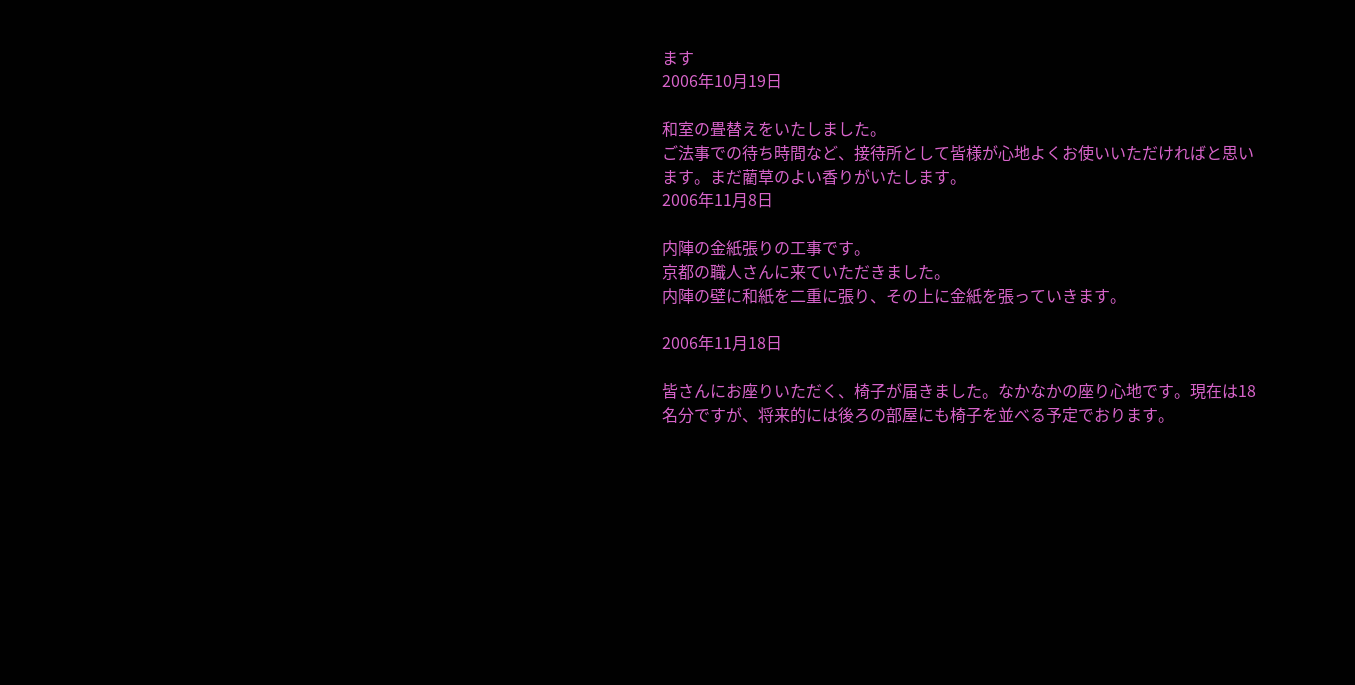ます
2006年10月19日

和室の畳替えをいたしました。
ご法事での待ち時間など、接待所として皆様が心地よくお使いいただければと思います。まだ藺草のよい香りがいたします。
2006年11月8日

内陣の金紙張りの工事です。
京都の職人さんに来ていただきました。
内陣の壁に和紙を二重に張り、その上に金紙を張っていきます。

2006年11月18日

皆さんにお座りいただく、椅子が届きました。なかなかの座り心地です。現在は18名分ですが、将来的には後ろの部屋にも椅子を並べる予定でおります。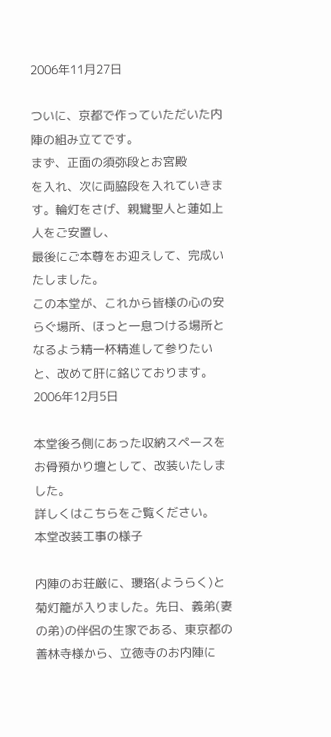2006年11月27日

ついに、京都で作っていただいた内陣の組み立てです。
まず、正面の須弥段とお宮殿
を入れ、次に両脇段を入れていきます。輪灯をさげ、親鸞聖人と蓮如上人をご安置し、
最後にご本尊をお迎えして、完成いたしました。
この本堂が、これから皆様の心の安らぐ場所、ほっと一息つける場所となるよう精一杯精進して参りたいと、改めて肝に銘じております。
2006年12月5日

本堂後ろ側にあった収納スペースをお骨預かり壇として、改装いたしました。
詳しくはこちらをご覧ください。
本堂改装工事の様子

内陣のお荘厳に、瓔珞(ようらく)と菊灯籠が入りました。先日、義弟(妻の弟)の伴侶の生家である、東京都の善林寺様から、立徳寺のお内陣に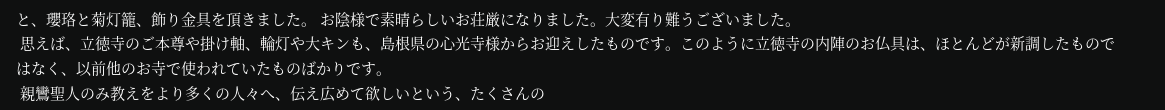と、瓔珞と菊灯籠、飾り金具を頂きました。 お陰様で素晴らしいお荘厳になりました。大変有り難うございました。
 思えば、立徳寺のご本尊や掛け軸、輪灯や大キンも、島根県の心光寺様からお迎えしたものです。このように立徳寺の内陣のお仏具は、ほとんどが新調したものではなく、以前他のお寺で使われていたものばかりです。
 親鸞聖人のみ教えをより多くの人々へ、伝え広めて欲しいという、たくさんの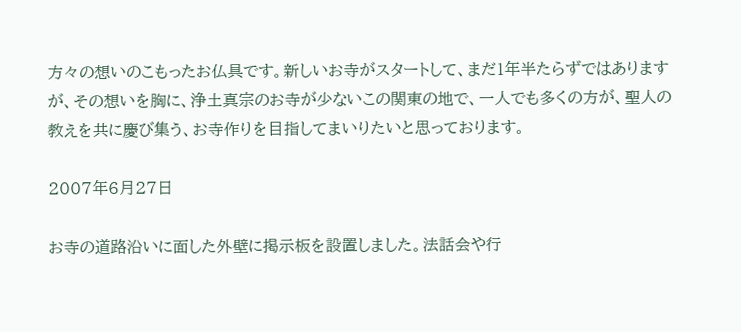方々の想いのこもったお仏具です。新しいお寺がスタートして、まだ1年半たらずではありますが、その想いを胸に、浄土真宗のお寺が少ないこの関東の地で、一人でも多くの方が、聖人の教えを共に慶び集う、お寺作りを目指してまいりたいと思っております。

2007年6月27日

お寺の道路沿いに面した外壁に掲示板を設置しました。法話会や行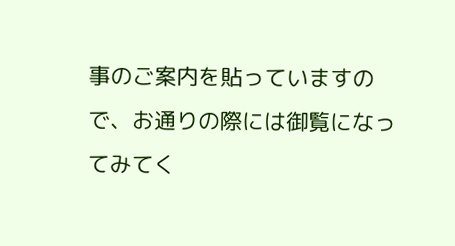事のご案内を貼っていますので、お通りの際には御覧になってみてく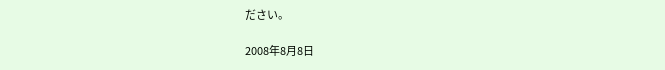ださい。

2008年8月8日